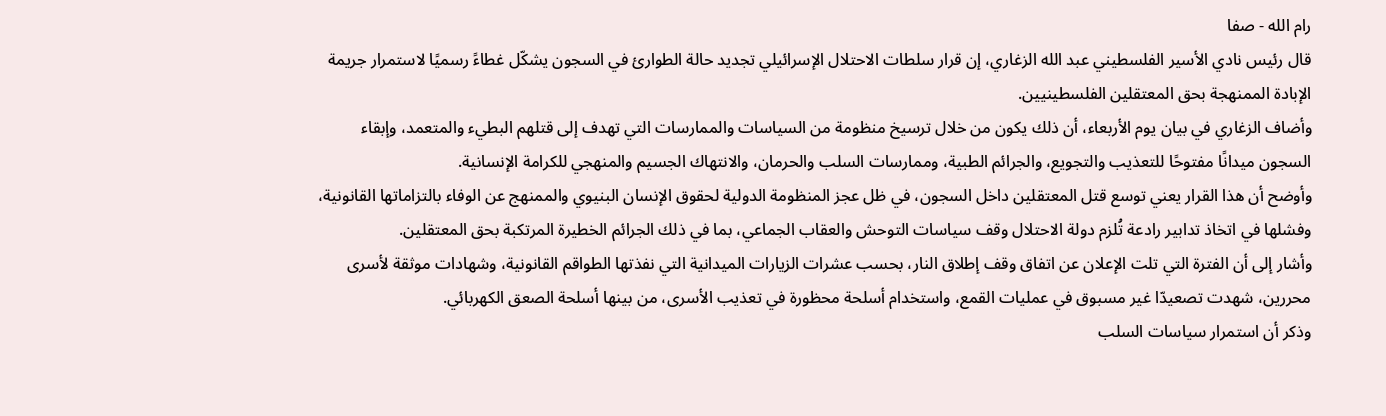رام الله - صفا
قال رئيس نادي الأسير الفلسطيني عبد الله الزغاري، إن قرار سلطات الاحتلال الإسرائيلي تجديد حالة الطوارئ في السجون يشكّل غطاءً رسميًا لاستمرار جريمة الإبادة الممنهجة بحق المعتقلين الفلسطينيين.
وأضاف الزغاري في بيان يوم الأربعاء، أن ذلك يكون من خلال ترسيخ منظومة من السياسات والممارسات التي تهدف إلى قتلهم البطيء والمتعمد، وإبقاء السجون ميدانًا مفتوحًا للتعذيب والتجويع، والجرائم الطبية، وممارسات السلب والحرمان، والانتهاك الجسيم والمنهجي للكرامة الإنسانية.
وأوضح أن هذا القرار يعني توسع قتل المعتقلين داخل السجون، في ظل عجز المنظومة الدولية لحقوق الإنسان البنيوي والممنهج عن الوفاء بالتزاماتها القانونية، وفشلها في اتخاذ تدابير رادعة تُلزم دولة الاحتلال وقف سياسات التوحش والعقاب الجماعي، بما في ذلك الجرائم الخطيرة المرتكبة بحق المعتقلين.
وأشار إلى أن الفترة التي تلت الإعلان عن اتفاق وقف إطلاق النار، بحسب عشرات الزيارات الميدانية التي نفذتها الطواقم القانونية، وشهادات موثقة لأسرى محررين، شهدت تصعيدّا غير مسبوق في عمليات القمع، واستخدام أسلحة محظورة في تعذيب الأسرى، من بينها أسلحة الصعق الكهربائي.
وذكر أن استمرار سياسات السلب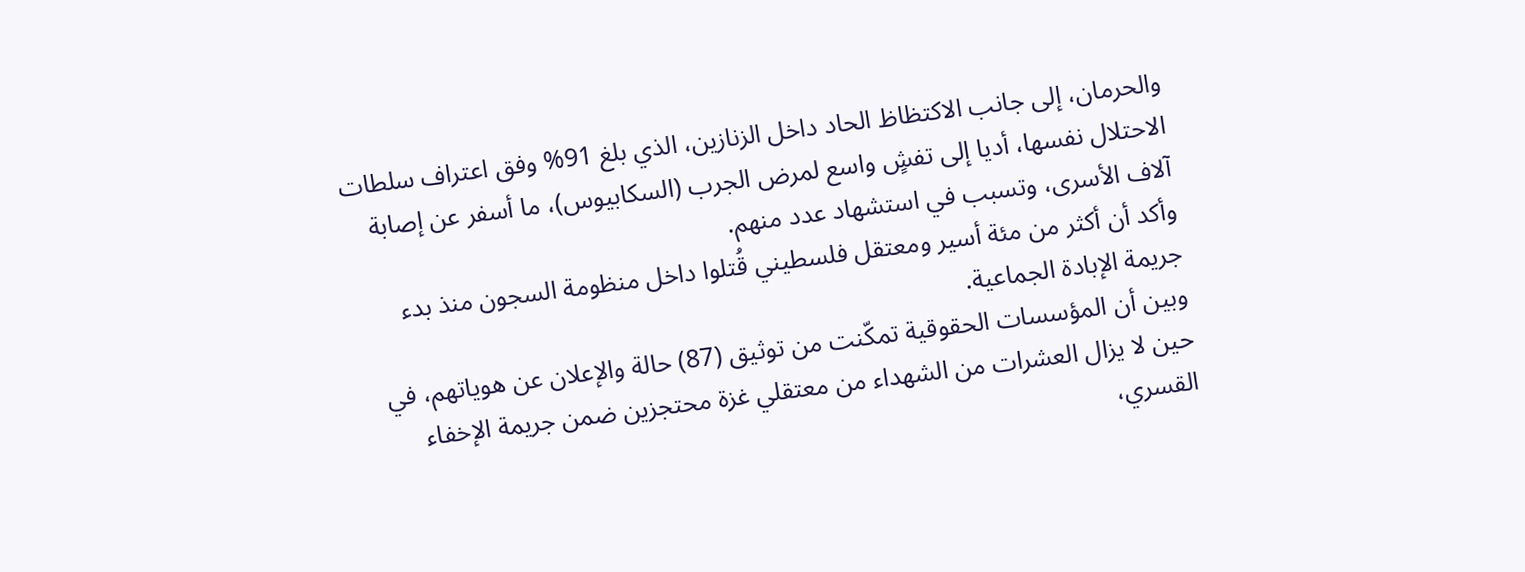والحرمان، إلى جانب الاكتظاظ الحاد داخل الزنازين، الذي بلغ 91% وفق اعتراف سلطات الاحتلال نفسها، أديا إلى تفشٍ واسع لمرض الجرب (السكابيوس)، ما أسفر عن إصابة آلاف الأسرى، وتسبب في استشهاد عدد منهم.
وأكد أن أكثر من مئة أسير ومعتقل فلسطيني قُتلوا داخل منظومة السجون منذ بدء جريمة الإبادة الجماعية.
وبين أن المؤسسات الحقوقية تمكّنت من توثيق (87) حالة والإعلان عن هوياتهم، في حين لا يزال العشرات من الشهداء من معتقلي غزة محتجزين ضمن جريمة الإخفاء القسري،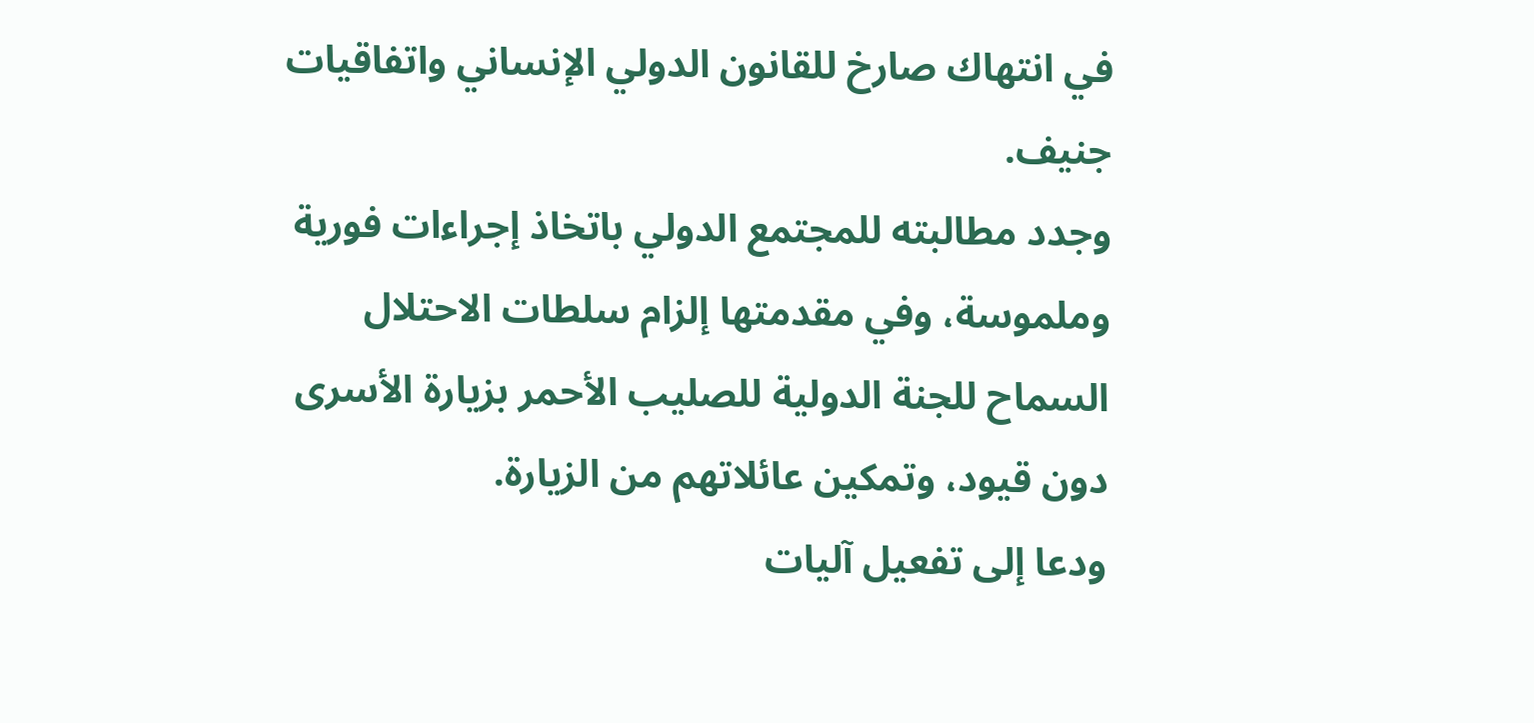في انتهاك صارخ للقانون الدولي الإنساني واتفاقيات جنيف.
وجدد مطالبته للمجتمع الدولي باتخاذ إجراءات فورية وملموسة، وفي مقدمتها إلزام سلطات الاحتلال السماح للجنة الدولية للصليب الأحمر بزيارة الأسرى دون قيود، وتمكين عائلاتهم من الزيارة.
ودعا إلى تفعيل آليات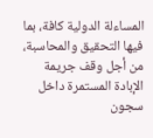المساءلة الدولية كافة، بما فيها التحقيق والمحاسبة، من أجل وقف جريمة الإبادة المستمرة داخل سجون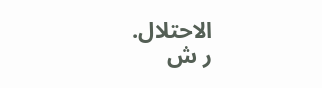الاحتلال.
ر ش